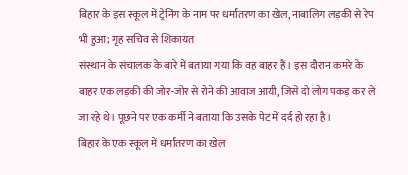बिहार के इस स्कूल में ट्रेनिंग के नाम पर धर्मांतरण का खेल, नाबालिग लड़की से रेप भी हुआ; गृह सचिव से शिकायत
संस्थान के संचालक के बारे में बताया गया कि वह बाहर हैं। इस दौरान कमरे के बाहर एक लड़की की जोर-जोर से रोने की आवाज आयी, जिसे दो लोग पकड़ कर ले जा रहे थे। पूछने पर एक कर्मी ने बताया कि उसके पेट में दर्द हो रहा है।
बिहार के एक स्कूल में धर्मांतरण का खेल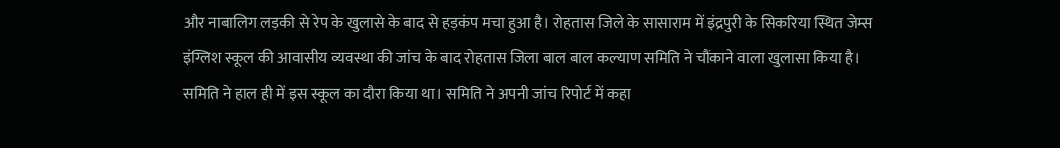और नाबालिग लड़की से रेप के खुलासे के बाद से हड़कंप मचा हुआ है। रोहतास जिले के सासाराम में इंद्रपुरी के सिकरिया स्थित जेम्स इंग्लिश स्कूल की आवासीय व्यवस्था की जांच के बाद रोहतास जिला बाल बाल कल्याण समिति ने चौंकाने वाला खुलासा किया है। समिति ने हाल ही में इस स्कूल का दौरा किया था। समिति ने अपनी जांच रिपोर्ट में कहा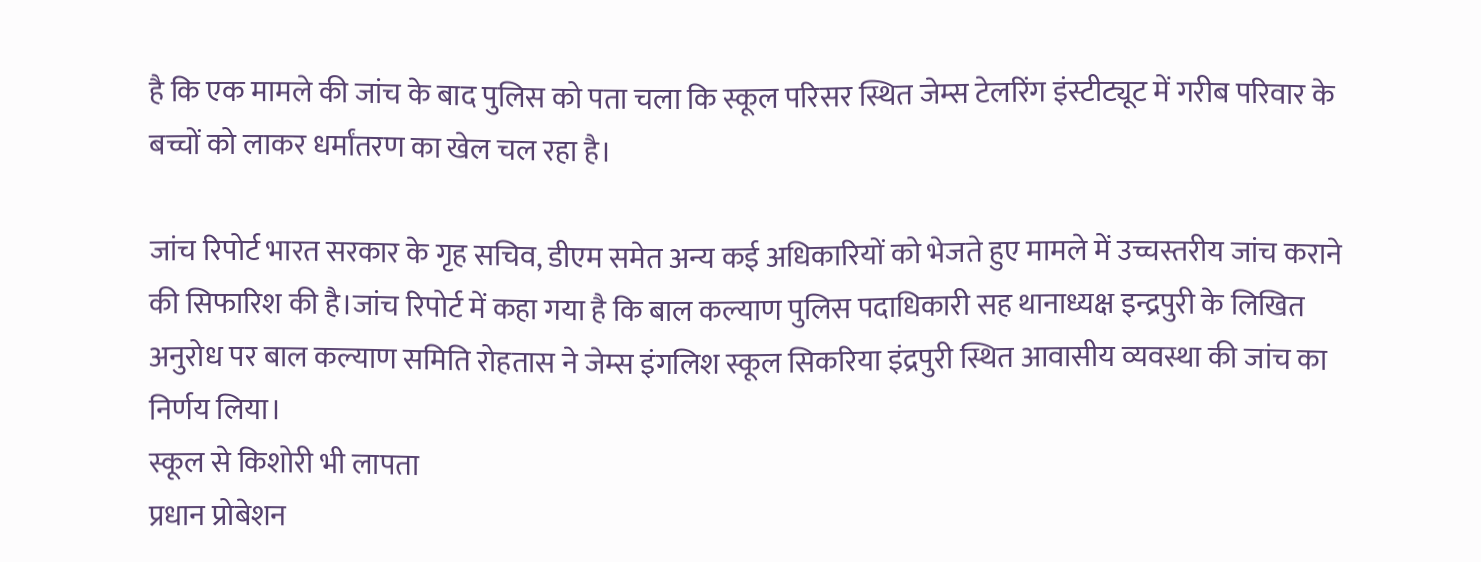है कि एक मामले की जांच के बाद पुलिस को पता चला कि स्कूल परिसर स्थित जेम्स टेलरिंग इंस्टीट्यूट में गरीब परिवार के बच्चों को लाकर धर्मांतरण का खेल चल रहा है।

जांच रिपोर्ट भारत सरकार के गृह सचिव, डीएम समेत अन्य कई अधिकारियों को भेजते हुए मामले में उच्चस्तरीय जांच कराने की सिफारिश की है।जांच रिपोर्ट में कहा गया है कि बाल कल्याण पुलिस पदाधिकारी सह थानाध्यक्ष इन्द्रपुरी के लिखित अनुरोध पर बाल कल्याण समिति रोहतास ने जेम्स इंगलिश स्कूल सिकरिया इंद्रपुरी स्थित आवासीय व्यवस्था की जांच का निर्णय लिया।
स्कूल से किशोरी भी लापता
प्रधान प्रोबेशन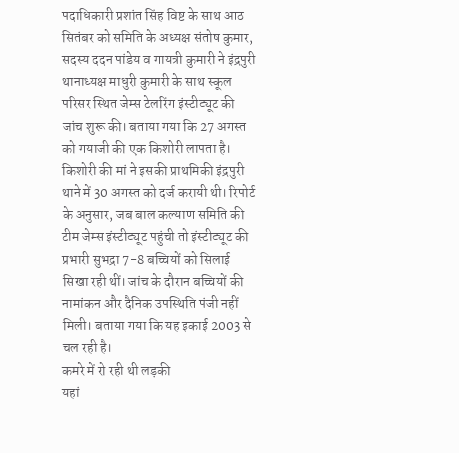पदाधिकारी प्रशांत सिंह विष्ट के साथ आठ सितंबर को समिति के अध्यक्ष संतोष कुमार, सदस्य ददन पांडेय व गायत्री कुमारी ने इंद्रपुरी थानाध्यक्ष माधुरी कुमारी के साथ स्कूल परिसर स्थित जेम्स टेलरिंग इंस्टीट्यूट की जांच शुरू की। बताया गया कि 27 अगस्त को गयाजी की एक किशोरी लापता है।
किशोरी की मां ने इसकी प्राथमिकी इंद्रपुरी थाने में 30 अगस्त को दर्ज करायी थी। रिपोर्ट के अनुसार, जब बाल कल्याण समिति की टीम जेम्स इंस्टीट्यूट पहुंची तो इंस्टीट्यूट की प्रभारी सुभद्रा 7-8 बच्चियों को सिलाई सिखा रही थीं। जांच के दौरान बच्चियों की नामांकन और दैनिक उपस्थिति पंजी नहीं मिली। बताया गया कि यह इकाई 2003 से चल रही है।
कमरे में रो रही थी लड़की
यहां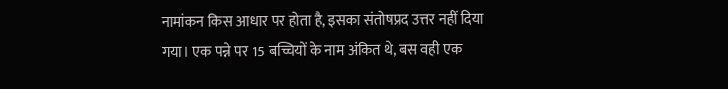नामांकन किस आधार पर होता है, इसका संतोषप्रद उत्तर नहीं दिया गया। एक पन्ने पर 15 बच्चियों के नाम अंकित थे, बस वही एक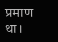प्रमाण था।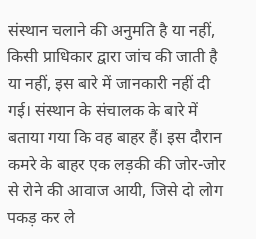संस्थान चलाने की अनुमति है या नहीं, किसी प्राधिकार द्वारा जांच की जाती है या नहीं, इस बारे में जानकारी नहीं दी गई। संस्थान के संचालक के बारे में बताया गया कि वह बाहर हैं। इस दौरान कमरे के बाहर एक लड़की की जोर-जोर से रोने की आवाज आयी, जिसे दो लोग पकड़ कर ले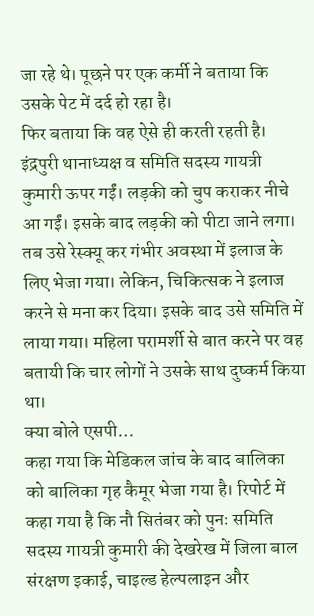जा रहे थे। पूछने पर एक कर्मी ने बताया कि उसके पेट में दर्द हो रहा है।
फिर बताया कि वह ऐसे ही करती रहती है। इंद्रपुरी थानाध्यक्ष व समिति सदस्य गायत्री कुमारी ऊपर गईं। लड़की को चुप कराकर नीचे आ गईं। इसके बाद लड़की को पीटा जाने लगा। तब उसे रेस्क्यू कर गंभीर अवस्था में इलाज के लिए भेजा गया। लेकिन, चिकित्सक ने इलाज करने से मना कर दिया। इसके बाद उसे समिति में लाया गया। महिला परामर्शी से बात करने पर वह बतायी कि चार लोगों ने उसके साथ दुष्कर्म किया था।
क्या बोले एसपी…
कहा गया कि मेडिकल जांच के बाद बालिका को बालिका गृह कैमूर भेजा गया है। रिपोर्ट में कहा गया है कि नौ सितंबर को पुनः समिति सदस्य गायत्री कुमारी की देखरेख में जिला बाल संरक्षण इकाई, चाइल्ड हेल्पलाइन और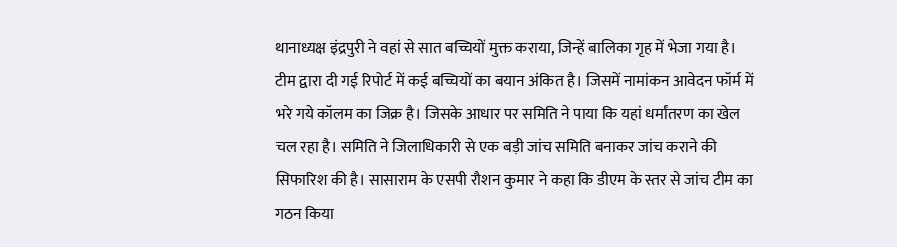थानाध्यक्ष इंद्रपुरी ने वहां से सात बच्चियों मुक्त कराया, जिन्हें बालिका गृह में भेजा गया है। टीम द्वारा दी गई रिपोर्ट में कई बच्चियों का बयान अंकित है। जिसमें नामांकन आवेदन फॉर्म में भरे गये कॉलम का जिक्र है। जिसके आधार पर समिति ने पाया कि यहां धर्मांतरण का खेल चल रहा है। समिति ने जिलाधिकारी से एक बड़ी जांच समिति बनाकर जांच कराने की सिफारिश की है। सासाराम के एसपी रौशन कुमार ने कहा कि डीएम के स्तर से जांच टीम का गठन किया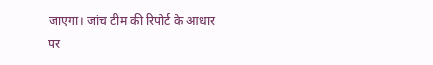जाएगा। जांच टीम की रिपोर्ट के आधार पर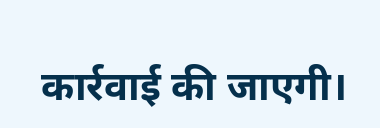कार्रवाई की जाएगी।